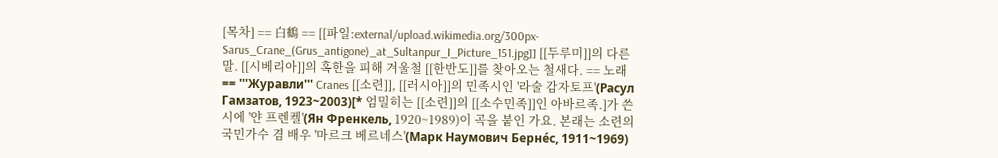[목차] == 白鶴 == [[파일:external/upload.wikimedia.org/300px-Sarus_Crane_(Grus_antigone)_at_Sultanpur_I_Picture_151.jpg]] [[두루미]]의 다른 말. [[시베리아]]의 혹한을 피해 겨울철 [[한반도]]를 찾아오는 철새다. == 노래 == '''Журавли''' Cranes [[소련]], [[러시아]]의 민족시인 '라술 감자토프'(Расул Гамзатов, 1923~2003)[* 엄밀히는 [[소련]]의 [[소수민족]]인 아바르족.]가 쓴 시에 '얀 프렌켈'(Ян Френкель, 1920~1989)이 곡을 붙인 가요. 본래는 소련의 국민가수 겸 배우 '마르크 베르네스'(Марк Наумович Берне́с, 1911~1969)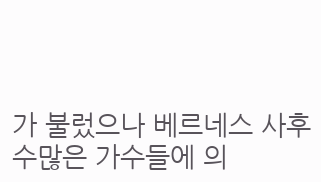가 불렀으나 베르네스 사후 수많은 가수들에 의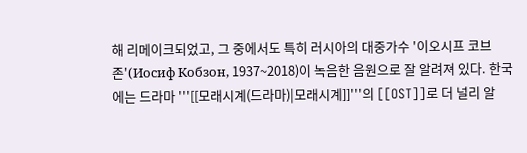해 리메이크되었고, 그 중에서도 특히 러시아의 대중가수 '이오시프 코브존'(Иосиф Кобзон, 1937~2018)이 녹음한 음원으로 잘 알려져 있다. 한국에는 드라마 '''[[모래시계(드라마)|모래시계]]'''의 [[OST]]로 더 널리 알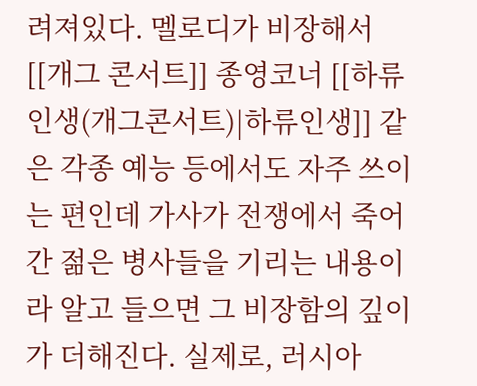려져있다. 멜로디가 비장해서 [[개그 콘서트]] 종영코너 [[하류인생(개그콘서트)|하류인생]] 같은 각종 예능 등에서도 자주 쓰이는 편인데 가사가 전쟁에서 죽어간 젊은 병사들을 기리는 내용이라 알고 들으면 그 비장함의 깊이가 더해진다. 실제로, 러시아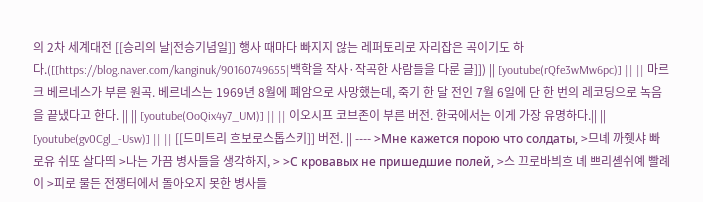의 2차 세계대전 [[승리의 날|전승기념일]] 행사 때마다 빠지지 않는 레퍼토리로 자리잡은 곡이기도 하다.([[https://blog.naver.com/kanginuk/90160749655|백학을 작사·작곡한 사람들을 다룬 글]]) || [youtube(rQfe3wMw6pc)] || || 마르크 베르네스가 부른 원곡. 베르네스는 1969년 8월에 폐암으로 사망했는데, 죽기 한 달 전인 7월 6일에 단 한 번의 레코딩으로 녹음을 끝냈다고 한다. || || [youtube(OoQix4y7_UM)] || || 이오시프 코브존이 부른 버전. 한국에서는 이게 가장 유명하다.|| || [youtube(gv0Cgl_-Usw)] || || [[드미트리 흐보로스톱스키]] 버전. || ---- >Мне кажется порою что солдаты, >므녜 까쥇샤 빠로유 쉬또 살다띄 >나는 가끔 병사들을 생각하지, > >С кровавых не пришедшие полей, >스 끄로바븨흐 녜 쁘리셷쉬예 빨례이 >피로 물든 전쟁터에서 돌아오지 못한 병사들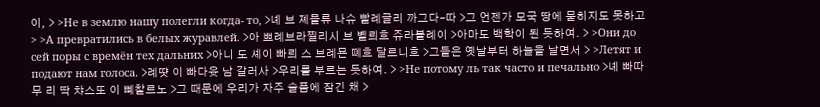이, > >Не в землю нашу полегли когда- то, >녜 브 졔믈류 나슈 빨례글리 까그다-따 >그 언젠가 모국 땅에 묻히지도 못하고 > >А превратились в белых журавлей. >아 쁘례브라찔리시 브 볠릐흐 쥬라블례이 >아마도 백학이 된 듯하여. > >Они до сей поры с времён тех дальних >아니 도 셰이 빠릐 스 브례묜 뗴흐 달르니흐 >그들은 옛날부터 하늘을 날면서 > >Летят и подают нам голоса. >례땻 이 빠다윳 남 갈러사 >우리를 부르는 듯하여. > >Не потому ль так часто и печально >녜 빠따무 리 딱 챠스또 이 뼤찰르노 >그 때문에 우리가 자주 슬픔에 잠긴 채 >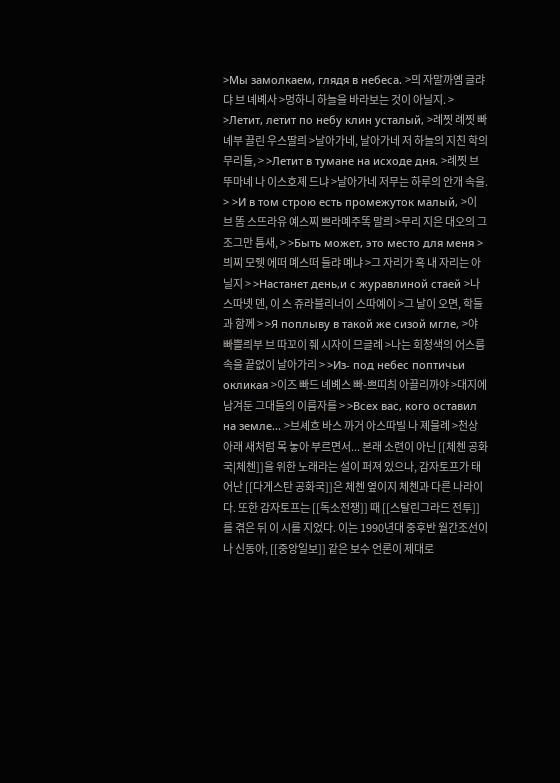>Мы замолкаем, глядя в небеса. >믜 자말까옘 글랴댜 브 녜볘사 >멍하니 하늘을 바라보는 것이 아닐지. > >Летит, летит по небу клин усталый, >례찟 례찟 빠 녜부 끌린 우스딸릐 >날아가네, 날아가네 저 하늘의 지친 학의 무리들, > >Летит в тумане на исходе дня. >례찟 브 뚜마녜 나 이스호졔 드냐 >날아가네 저무는 하루의 안개 속을. > >И в том строю есть промежуток малый, >이 브 똠 스뜨라유 예스찌 쁘라몌주똑 말릐 >무리 지은 대오의 그 조그만 틈새, > >Быть может, это место для меня >븨찌 모쥇 에떠 몌스떠 들랴 몌냐 >그 자리가 혹 내 자리는 아닐지 > >Настанет день,и с журавлиной стаей >나스따녯 뎬, 이 스 쥬라블리너이 스따예이 >그 날이 오면, 학들과 함께 > >Я поплыву в такой же сизой мгле, >야 빠쁠릐부 브 따꼬이 줴 시자이 므글례 >나는 회청색의 어스름 속을 끝없이 날아가리 > >Из- под небес поптичьи окликая >이즈 빠드 녜볘스 빠-쁘띠츼 아끌리까야 >대지에 남겨둔 그대들의 이름자를 > >Всех вас, кого оставил на земле... >브셰흐 바스 까거 아스따빌 나 졔믈례 >천상 아래 새처럼 목 놓아 부르면서... 본래 소련이 아닌 [[체첸 공화국|체첸]]을 위한 노래라는 설이 퍼져 있으나, 감자토프가 태어난 [[다게스탄 공화국]]은 체첸 옆이지 체첸과 다른 나라이다. 또한 감자토프는 [[독소전쟁]] 때 [[스탈린그라드 전투]]를 겪은 뒤 이 시를 지었다. 이는 1990년대 중후반 월간조선이나 신동아, [[중앙일보]] 같은 보수 언론이 제대로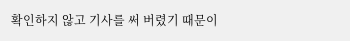확인하지 않고 기사를 써 버렸기 때문이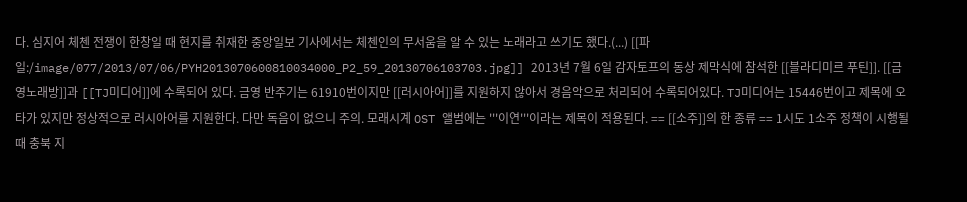다. 심지어 체첸 전쟁이 한창일 때 현지를 취재한 중앙일보 기사에서는 체첸인의 무서움을 알 수 있는 노래라고 쓰기도 했다.(...) [[파일:/image/077/2013/07/06/PYH2013070600810034000_P2_59_20130706103703.jpg]] 2013년 7월 6일 감자토프의 동상 제막식에 참석한 [[블라디미르 푸틴]]. [[금영노래방]]과 [[TJ미디어]]에 수록되어 있다. 금영 반주기는 61910번이지만 [[러시아어]]를 지원하지 않아서 경음악으로 처리되어 수록되어있다. TJ미디어는 15446번이고 제목에 오타가 있지만 정상적으로 러시아어를 지원한다. 다만 독음이 없으니 주의. 모래시계 OST 앨범에는 '''이연'''이라는 제목이 적용된다. == [[소주]]의 한 종류 == 1시도 1소주 정책이 시행될 때 충북 지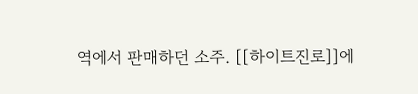역에서 판매하던 소주. [[하이트진로]]에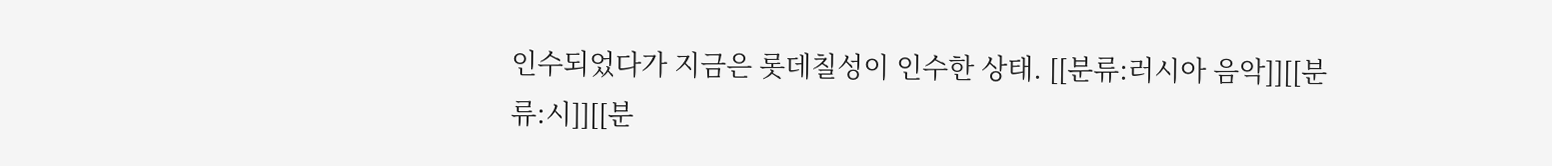인수되었다가 지금은 롯데칠성이 인수한 상태. [[분류:러시아 음악]][[분류:시]][[분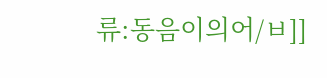류:동음이의어/ㅂ]]